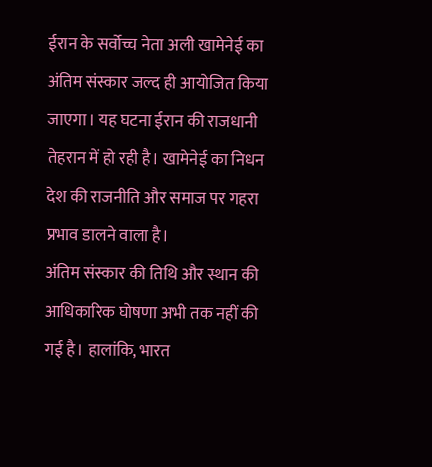ईरान के सर्वोच्च नेता अली खामेनेई का अंतिम संस्कार जल्द ही आयोजित किया जाएगा। यह घटना ईरान की राजधानी तेहरान में हो रही है। खामेनेई का निधन देश की राजनीति और समाज पर गहरा प्रभाव डालने वाला है।
अंतिम संस्कार की तिथि और स्थान की आधिकारिक घोषणा अभी तक नहीं की गई है। हालांकि, भारत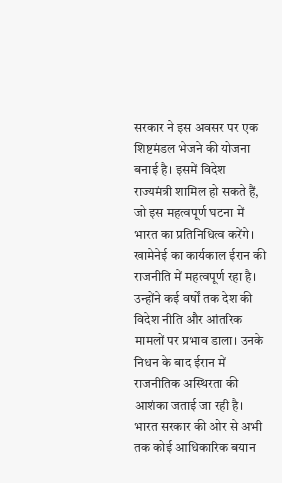सरकार ने इस अवसर पर एक शिष्टमंडल भेजने की योजना बनाई है। इसमें विदेश राज्यमंत्री शामिल हो सकते हैं, जो इस महत्वपूर्ण घटना में भारत का प्रतिनिधित्व करेंगे।
खामेनेई का कार्यकाल ईरान की राजनीति में महत्वपूर्ण रहा है। उन्होंने कई वर्षों तक देश की विदेश नीति और आंतरिक मामलों पर प्रभाव डाला। उनके निधन के बाद ईरान में राजनीतिक अस्थिरता की आशंका जताई जा रही है।
भारत सरकार की ओर से अभी तक कोई आधिकारिक बयान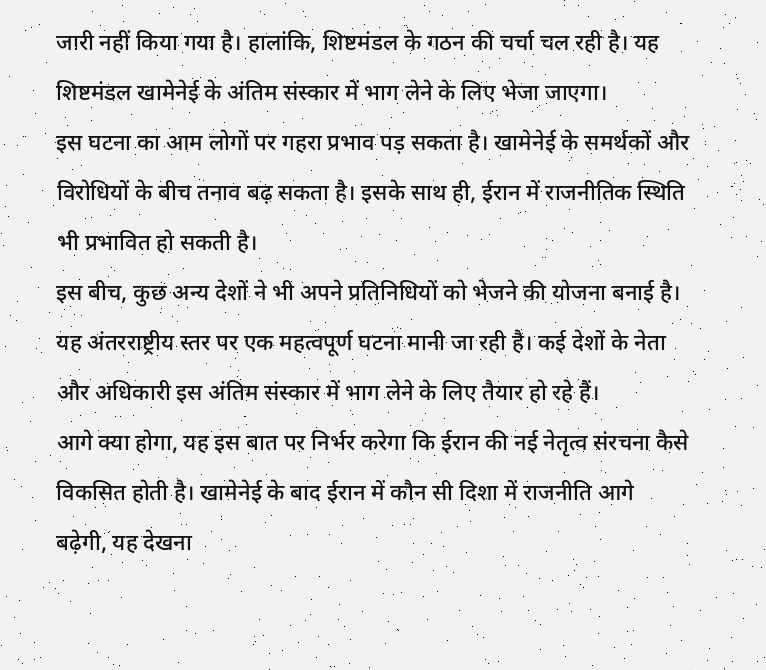जारी नहीं किया गया है। हालांकि, शिष्टमंडल के गठन की चर्चा चल रही है। यह शिष्टमंडल खामेनेई के अंतिम संस्कार में भाग लेने के लिए भेजा जाएगा।
इस घटना का आम लोगों पर गहरा प्रभाव पड़ सकता है। खामेनेई के समर्थकों और विरोधियों के बीच तनाव बढ़ सकता है। इसके साथ ही, ईरान में राजनीतिक स्थिति भी प्रभावित हो सकती है।
इस बीच, कुछ अन्य देशों ने भी अपने प्रतिनिधियों को भेजने की योजना बनाई है। यह अंतरराष्ट्रीय स्तर पर एक महत्वपूर्ण घटना मानी जा रही है। कई देशों के नेता और अधिकारी इस अंतिम संस्कार में भाग लेने के लिए तैयार हो रहे हैं।
आगे क्या होगा, यह इस बात पर निर्भर करेगा कि ईरान की नई नेतृत्व संरचना कैसे विकसित होती है। खामेनेई के बाद ईरान में कौन सी दिशा में राजनीति आगे बढ़ेगी, यह देखना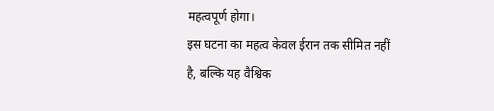महत्वपूर्ण होगा।
इस घटना का महत्व केवल ईरान तक सीमित नहीं है, बल्कि यह वैश्विक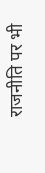राजनीति पर भी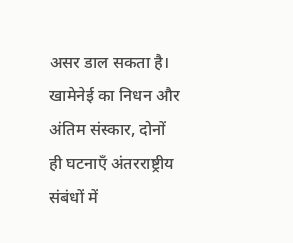असर डाल सकता है। खामेनेई का निधन और अंतिम संस्कार, दोनों ही घटनाएँ अंतरराष्ट्रीय संबंधों में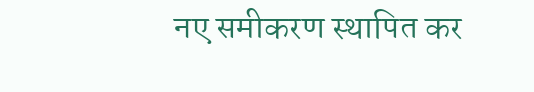नए समीकरण स्थापित कर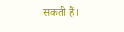सकती हैं।